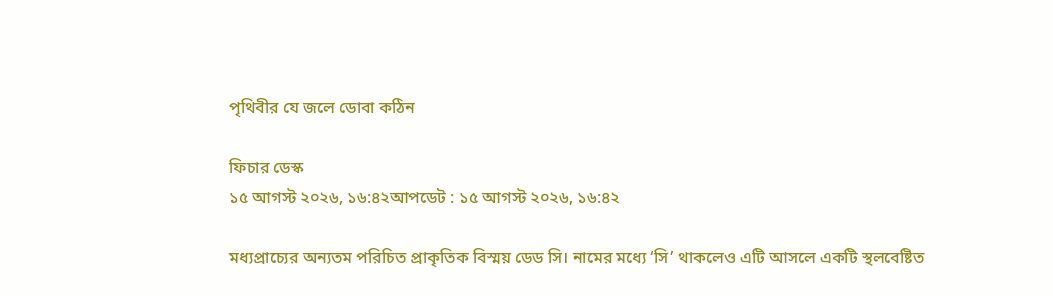পৃথিবীর যে জলে ডোবা কঠিন

ফিচার ডেস্ক
১৫ আগস্ট ২০২৬, ১৬:৪২আপডেট : ১৫ আগস্ট ২০২৬, ১৬:৪২

মধ্যপ্রাচ্যের অন্যতম পরিচিত প্রাকৃতিক বিস্ময় ডেড সি। নামের মধ্যে ‘সি’ থাকলেও এটি আসলে একটি স্থলবেষ্টিত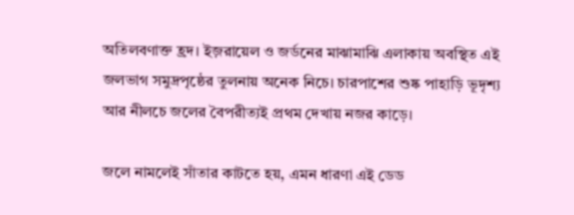অতিলবণাক্ত হ্রদ। ইজ়রায়েল ও জর্ডনের মাঝামাঝি এলাকায় অবস্থিত এই জলভাগ সমুদ্রপৃষ্ঠের তুলনায় অনেক নিচে। চারপাশের শুষ্ক পাহাড়ি ভূদৃশ্য আর নীলচে জলের বৈপরীত্যই প্রথম দেখায় নজর কাড়ে।

জলে নামলেই সাঁতার কাটতে হয়, এমন ধারণা এই ডেড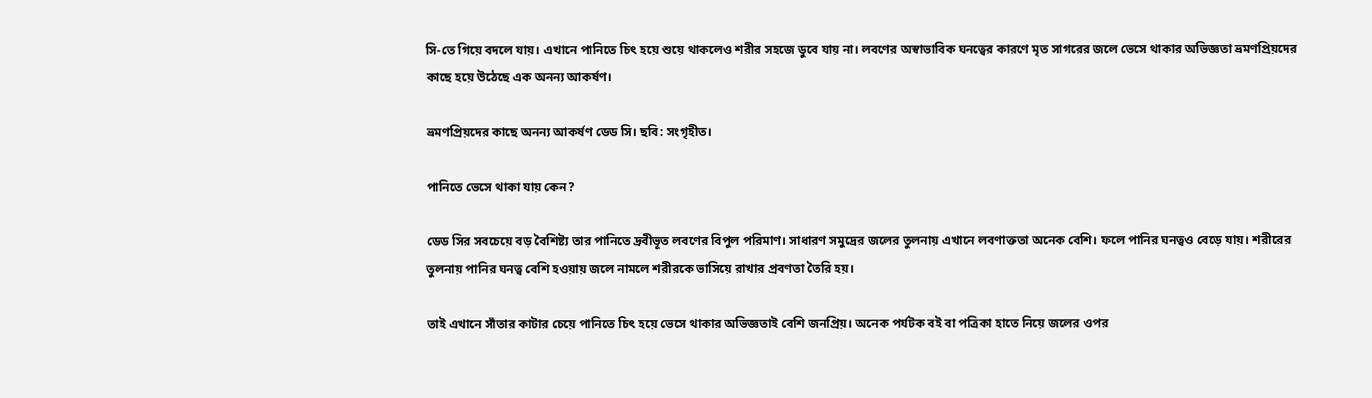সি-তে গিয়ে বদলে যায়। এখানে পানিতে চিৎ হয়ে শুয়ে থাকলেও শরীর সহজে ডুবে যায় না। লবণের অস্বাভাবিক ঘনত্বের কারণে মৃত সাগরের জলে ভেসে থাকার অভিজ্ঞতা ভ্রমণপ্রিয়দের কাছে হয়ে উঠেছে এক অনন্য আকর্ষণ।

ভ্রমণপ্রিয়দের কাছে অনন্য আকর্ষণ ডেড সি। ছবি: সংগৃহীত।

পানিতে ভেসে থাকা যায় কেন?

ডেড সির সবচেয়ে বড় বৈশিষ্ট্য তার পানিতে দ্রবীভূত লবণের বিপুল পরিমাণ। সাধারণ সমুদ্রের জলের তুলনায় এখানে লবণাক্ততা অনেক বেশি। ফলে পানির ঘনত্বও বেড়ে যায়। শরীরের তুলনায় পানির ঘনত্ব বেশি হওয়ায় জলে নামলে শরীরকে ভাসিয়ে রাখার প্রবণতা তৈরি হয়।

তাই এখানে সাঁতার কাটার চেয়ে পানিতে চিৎ হয়ে ভেসে থাকার অভিজ্ঞতাই বেশি জনপ্রিয়। অনেক পর্যটক বই বা পত্রিকা হাতে নিয়ে জলের ওপর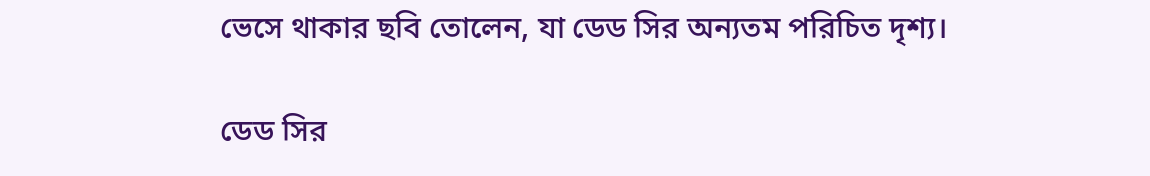ভেসে থাকার ছবি তোলেন, যা ডেড সির অন্যতম পরিচিত দৃশ্য।

ডেড সির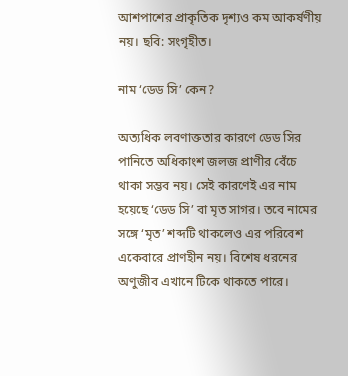আশপাশের প্রাকৃতিক দৃশ্যও কম আকর্ষণীয় নয়। ছবি: সংগৃহীত।

নাম ‘ডেড সি’ কেন?

অত্যধিক লবণাক্ততার কারণে ডেড সির পানিতে অধিকাংশ জলজ প্রাণীর বেঁচে থাকা সম্ভব নয়। সেই কারণেই এর নাম হয়েছে ‘ডেড সি’ বা মৃত সাগর। তবে নামের সঙ্গে ‘মৃত’ শব্দটি থাকলেও এর পরিবেশ একেবারে প্রাণহীন নয়। বিশেষ ধরনের অণুজীব এখানে টিকে থাকতে পারে।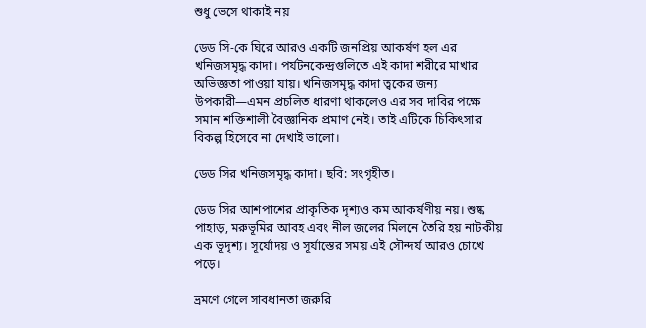শুধু ভেসে থাকাই নয়

ডেড সি-কে ঘিরে আরও একটি জনপ্রিয় আকর্ষণ হল এর খনিজসমৃদ্ধ কাদা। পর্যটনকেন্দ্রগুলিতে এই কাদা শরীরে মাখার অভিজ্ঞতা পাওয়া যায়। খনিজসমৃদ্ধ কাদা ত্বকের জন্য উপকারী—এমন প্রচলিত ধারণা থাকলেও এর সব দাবির পক্ষে সমান শক্তিশালী বৈজ্ঞানিক প্রমাণ নেই। তাই এটিকে চিকিৎসার বিকল্প হিসেবে না দেখাই ভালো।

ডেড সির খনিজসমৃদ্ধ কাদা। ছবি: সংগৃহীত।

ডেড সির আশপাশের প্রাকৃতিক দৃশ্যও কম আকর্ষণীয় নয়। শুষ্ক পাহাড়, মরুভূমির আবহ এবং নীল জলের মিলনে তৈরি হয় নাটকীয় এক ভূদৃশ্য। সূর্যোদয় ও সূর্যাস্তের সময় এই সৌন্দর্য আরও চোখে পড়ে।

ভ্রমণে গেলে সাবধানতা জরুরি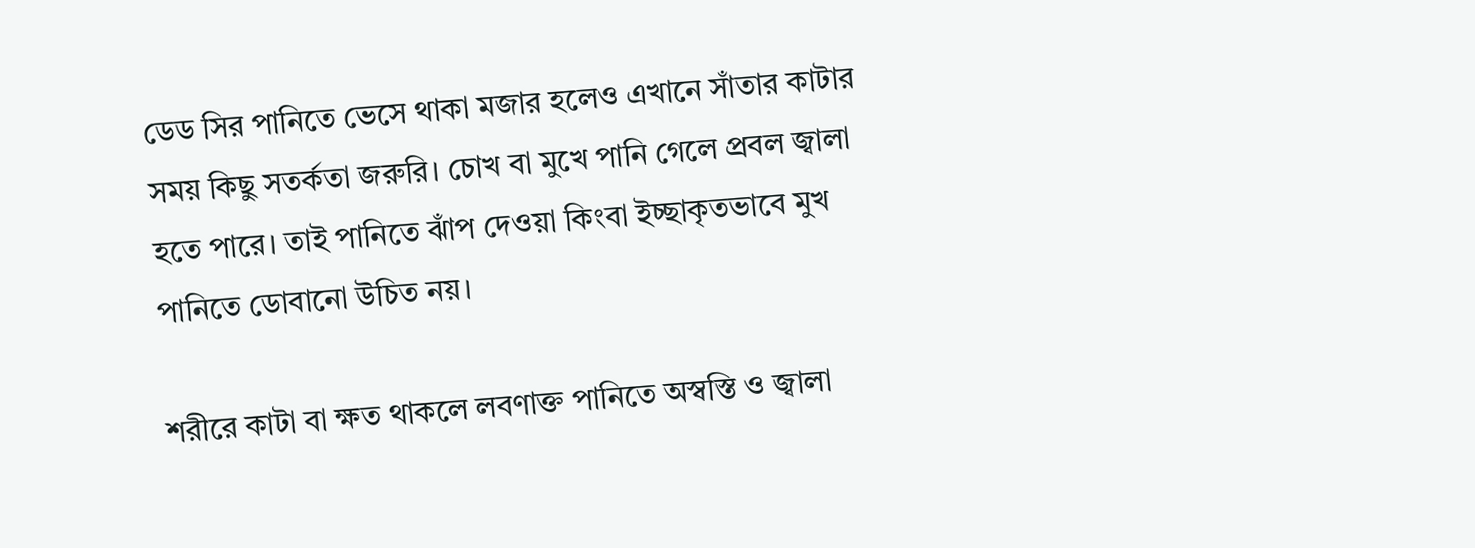ডেড সির পানিতে ভেসে থাকা মজার হলেও এখানে সাঁতার কাটার সময় কিছু সতর্কতা জরুরি। চোখ বা মুখে পানি গেলে প্রবল জ্বালা হতে পারে। তাই পানিতে ঝাঁপ দেওয়া কিংবা ইচ্ছাকৃতভাবে মুখ পানিতে ডোবানো উচিত নয়।

শরীরে কাটা বা ক্ষত থাকলে লবণাক্ত পানিতে অস্বস্তি ও জ্বালা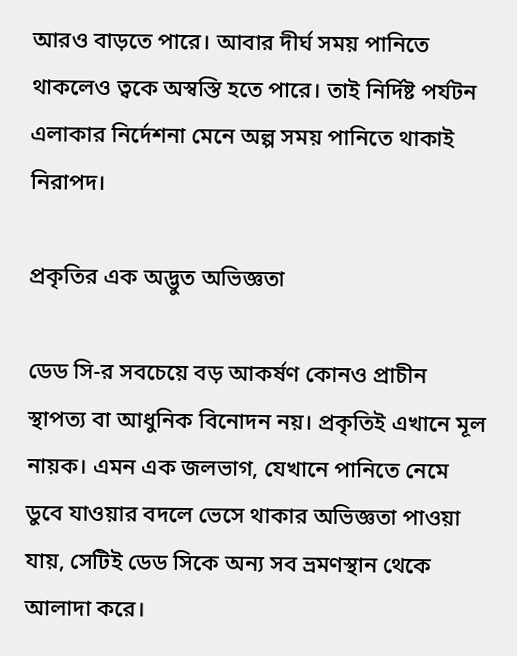আরও বাড়তে পারে। আবার দীর্ঘ সময় পানিতে থাকলেও ত্বকে অস্বস্তি হতে পারে। তাই নির্দিষ্ট পর্যটন এলাকার নির্দেশনা মেনে অল্প সময় পানিতে থাকাই নিরাপদ।

প্রকৃতির এক অদ্ভুত অভিজ্ঞতা

ডেড সি-র সবচেয়ে বড় আকর্ষণ কোনও প্রাচীন স্থাপত্য বা আধুনিক বিনোদন নয়। প্রকৃতিই এখানে মূল নায়ক। এমন এক জলভাগ, যেখানে পানিতে নেমে ডুবে যাওয়ার বদলে ভেসে থাকার অভিজ্ঞতা পাওয়া যায়, সেটিই ডেড সিকে অন্য সব ভ্রমণস্থান থেকে আলাদা করে।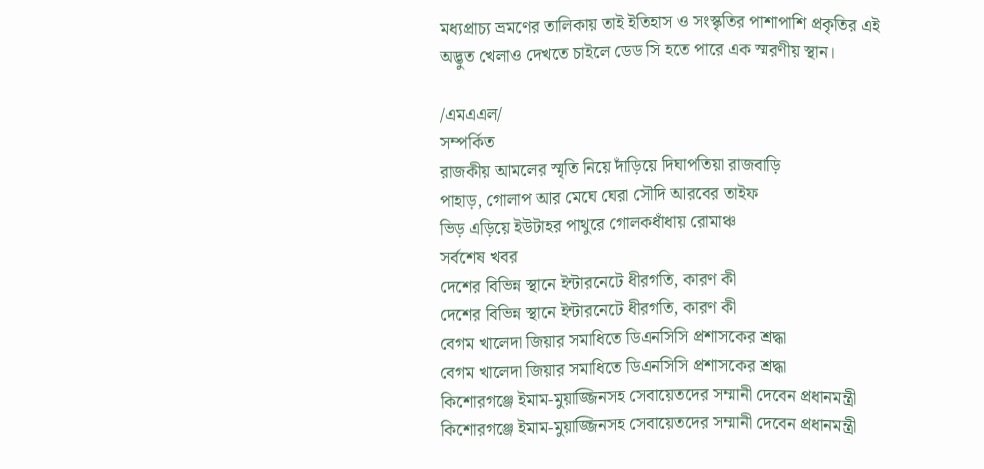মধ্যপ্রাচ্য ভ্রমণের তালিকায় তাই ইতিহাস ও সংস্কৃতির পাশাপাশি প্রকৃতির এই অদ্ভুত খেলাও দেখতে চাইলে ডেড সি হতে পারে এক স্মরণীয় স্থান।

/এমএএল/
সম্পর্কিত
রাজকীয় আমলের স্মৃতি নিয়ে দাঁড়িয়ে দিঘাপতিয়া রাজবাড়ি
পাহাড়, গোলাপ আর মেঘে ঘেরা সৌদি আরবের তাইফ
ভিড় এড়িয়ে ইউটাহর পাথুরে গোলকধাঁধায় রোমাঞ্চ
সর্বশেষ খবর
দেশের বিভিন্ন স্থানে ইন্টারনেটে ধীরগতি, কারণ কী
দেশের বিভিন্ন স্থানে ইন্টারনেটে ধীরগতি, কারণ কী
বেগম খালেদা জিয়ার সমাধিতে ডিএনসিসি প্রশাসকের শ্রদ্ধা
বেগম খালেদা জিয়ার সমাধিতে ডিএনসিসি প্রশাসকের শ্রদ্ধা
কিশোরগঞ্জে ইমাম-মুয়াজ্জিনসহ সেবায়েতদের সম্মানী দেবেন প্রধানমন্ত্রী
কিশোরগঞ্জে ইমাম-মুয়াজ্জিনসহ সেবায়েতদের সম্মানী দেবেন প্রধানমন্ত্রী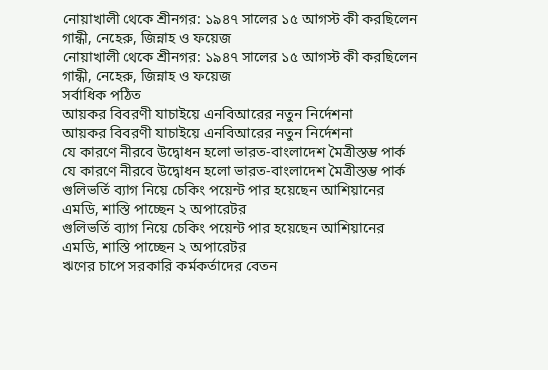নোয়াখালী থেকে শ্রীনগর: ১৯৪৭ সালের ১৫ আগস্ট কী করছিলেন গান্ধী, নেহেরু, জিন্নাহ ও ফয়েজ
নোয়াখালী থেকে শ্রীনগর: ১৯৪৭ সালের ১৫ আগস্ট কী করছিলেন গান্ধী, নেহেরু, জিন্নাহ ও ফয়েজ
সর্বাধিক পঠিত
আয়কর বিবরণী যাচাইয়ে এনবিআরের নতুন নির্দেশনা
আয়কর বিবরণী যাচাইয়ে এনবিআরের নতুন নির্দেশনা
যে কারণে নীরবে উদ্বোধন হলো ভারত-বাংলাদেশ মৈত্রীস্তম্ভ পার্ক
যে কারণে নীরবে উদ্বোধন হলো ভারত-বাংলাদেশ মৈত্রীস্তম্ভ পার্ক
গুলিভর্তি ব্যাগ নিয়ে চেকিং পয়েন্ট পার হয়েছেন আশিয়ানের এমডি, শাস্তি পাচ্ছেন ২ অপারেটর
গুলিভর্তি ব্যাগ নিয়ে চেকিং পয়েন্ট পার হয়েছেন আশিয়ানের এমডি, শাস্তি পাচ্ছেন ২ অপারেটর
ঋণের চাপে সরকারি কর্মকর্তাদের বেতন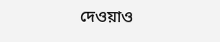দেওয়াও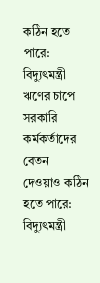কঠিন হতে পারে: বিদ্যুৎমন্ত্রী
ঋণের চাপে সরকারি কর্মকর্তাদের বেতন দেওয়াও কঠিন হতে পারে: বিদ্যুৎমন্ত্রী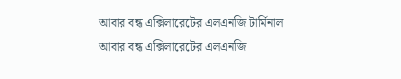আবার বন্ধ এক্সিলারেটের এলএনজি টার্মিনাল
আবার বন্ধ এক্সিলারেটের এলএনজি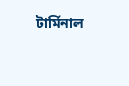টার্মিনাল